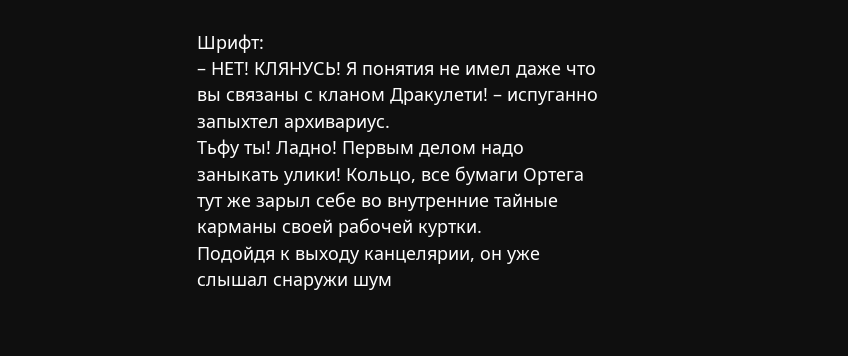Шрифт:
– НЕТ! КЛЯНУСЬ! Я понятия не имел даже что вы связаны с кланом Дракулети! – испуганно запыхтел архивариус.
Тьфу ты! Ладно! Первым делом надо заныкать улики! Кольцо, все бумаги Ортега тут же зарыл себе во внутренние тайные карманы своей рабочей куртки.
Подойдя к выходу канцелярии, он уже слышал снаружи шум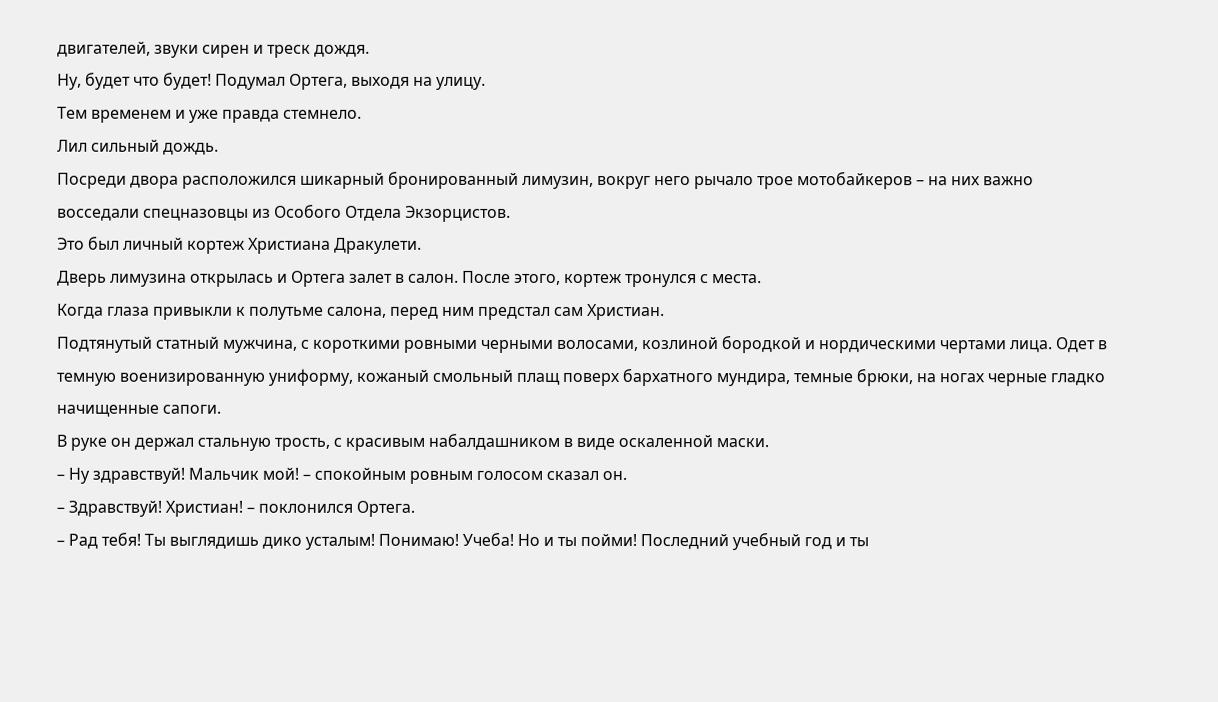двигателей, звуки сирен и треск дождя.
Ну, будет что будет! Подумал Ортега, выходя на улицу.
Тем временем и уже правда стемнело.
Лил сильный дождь.
Посреди двора расположился шикарный бронированный лимузин, вокруг него рычало трое мотобайкеров – на них важно восседали спецназовцы из Особого Отдела Экзорцистов.
Это был личный кортеж Христиана Дракулети.
Дверь лимузина открылась и Ортега залет в салон. После этого, кортеж тронулся с места.
Когда глаза привыкли к полутьме салона, перед ним предстал сам Христиан.
Подтянутый статный мужчина, с короткими ровными черными волосами, козлиной бородкой и нордическими чертами лица. Одет в темную военизированную униформу, кожаный смольный плащ поверх бархатного мундира, темные брюки, на ногах черные гладко начищенные сапоги.
В руке он держал стальную трость, с красивым набалдашником в виде оскаленной маски.
– Ну здравствуй! Мальчик мой! – спокойным ровным голосом сказал он.
– Здравствуй! Христиан! – поклонился Ортега.
– Рад тебя! Ты выглядишь дико усталым! Понимаю! Учеба! Но и ты пойми! Последний учебный год и ты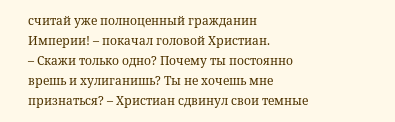считай уже полноценный гражданин Империи! – покачал головой Христиан.
– Скажи только одно? Почему ты постоянно врешь и хулиганишь? Ты не хочешь мне признаться? – Христиан сдвинул свои темные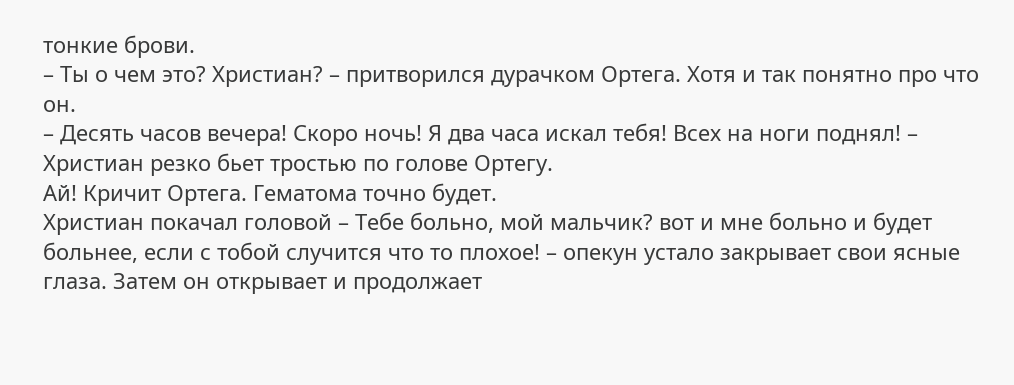тонкие брови.
– Ты о чем это? Христиан? – притворился дурачком Ортега. Хотя и так понятно про что он.
– Десять часов вечера! Скоро ночь! Я два часа искал тебя! Всех на ноги поднял! – Христиан резко бьет тростью по голове Ортегу.
Ай! Кричит Ортега. Гематома точно будет.
Христиан покачал головой – Тебе больно, мой мальчик? вот и мне больно и будет больнее, если с тобой случится что то плохое! – опекун устало закрывает свои ясные глаза. Затем он открывает и продолжает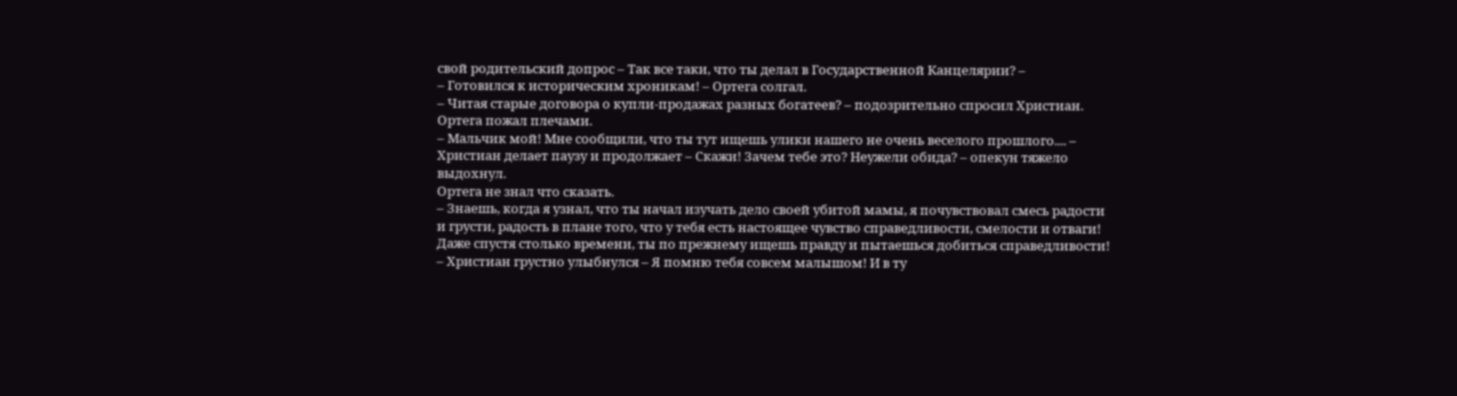свой родительский допрос – Так все таки, что ты делал в Государственной Канцелярии? –
– Готовился к историческим хроникам! – Ортега солгал.
– Читая старые договора о купли-продажах разных богатеев? – подозрительно спросил Христиан.
Ортега пожал плечами.
– Мальчик мой! Мне сообщили, что ты тут ищешь улики нашего не очень веселого прошлого.... – Христиан делает паузу и продолжает – Скажи! Зачем тебе это? Неужели обида? – опекун тяжело выдохнул.
Ортега не знал что сказать.
– Знаешь, когда я узнал, что ты начал изучать дело своей убитой мамы, я почувствовал смесь радости и грусти, радость в плане того, что у тебя есть настоящее чувство справедливости, смелости и отваги! Даже спустя столько времени, ты по прежнему ищешь правду и пытаешься добиться справедливости! – Христиан грустно улыбнулся – Я помню тебя совсем малышом! И в ту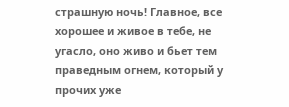страшную ночь! Главное, все хорошее и живое в тебе, не угасло, оно живо и бьет тем праведным огнем, который у прочих уже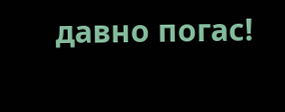давно погас!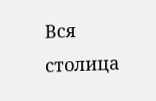Вся столица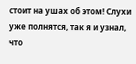стоит на ушах об этом! Слухи уже полнятся, так я и узнал, что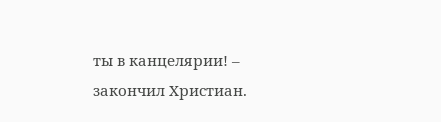ты в канцелярии! – закончил Христиан.